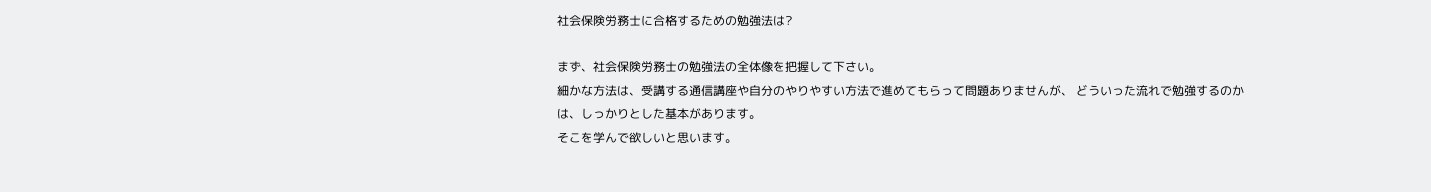社会保険労務士に合格するための勉強法は?

まず、社会保険労務士の勉強法の全体像を把握して下さい。
細かな方法は、受講する通信講座や自分のやりやすい方法で進めてもらって問題ありませんが、 どういった流れで勉強するのかは、しっかりとした基本があります。
そこを学んで欲しいと思います。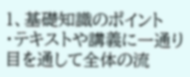1、基礎知識のポイント
・テキストや講義に一通り目を通して全体の流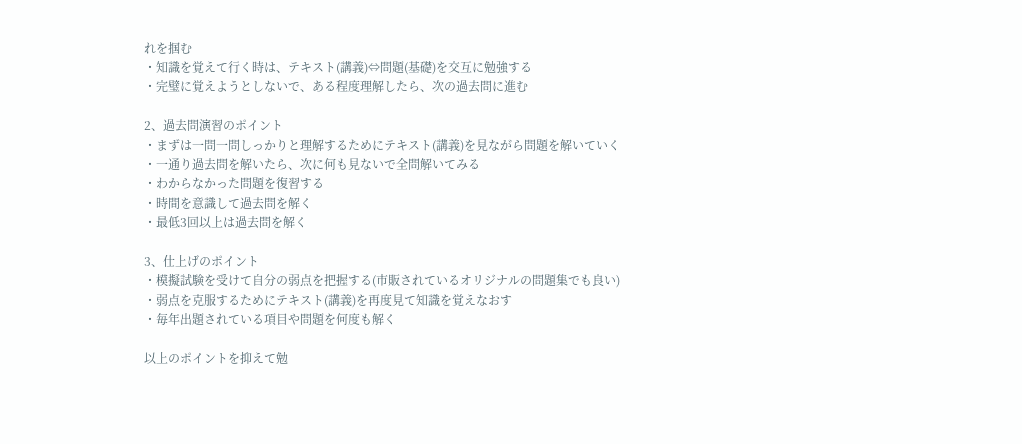れを掴む
・知識を覚えて行く時は、テキスト(講義)⇔問題(基礎)を交互に勉強する
・完璧に覚えようとしないで、ある程度理解したら、次の過去問に進む

2、過去問演習のポイント
・まずは一問一問しっかりと理解するためにテキスト(講義)を見ながら問題を解いていく
・一通り過去問を解いたら、次に何も見ないで全問解いてみる
・わからなかった問題を復習する
・時間を意識して過去問を解く
・最低3回以上は過去問を解く

3、仕上げのポイント
・模擬試験を受けて自分の弱点を把握する(市販されているオリジナルの問題集でも良い)
・弱点を克服するためにテキスト(講義)を再度見て知識を覚えなおす
・毎年出題されている項目や問題を何度も解く

以上のポイントを抑えて勉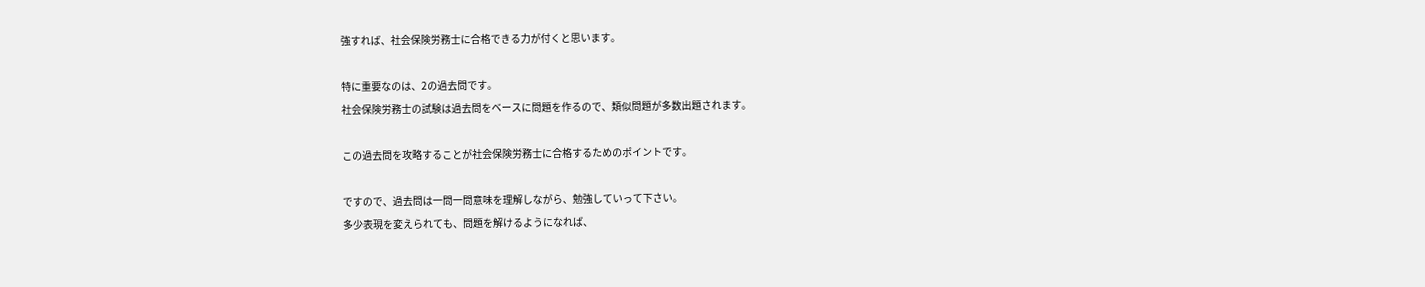強すれば、社会保険労務士に合格できる力が付くと思います。

特に重要なのは、2の過去問です。
社会保険労務士の試験は過去問をベースに問題を作るので、類似問題が多数出題されます。

この過去問を攻略することが社会保険労務士に合格するためのポイントです。

ですので、過去問は一問一問意味を理解しながら、勉強していって下さい。
多少表現を変えられても、問題を解けるようになれば、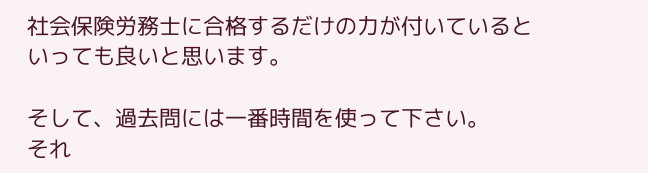社会保険労務士に合格するだけの力が付いているといっても良いと思います。

そして、過去問には一番時間を使って下さい。
それ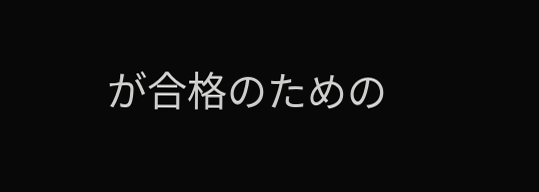が合格のための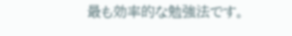最も効率的な勉強法です。